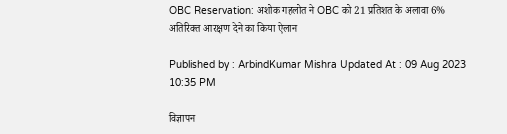OBC Reservation: अशोक गहलोत ने OBC को 21 प्रतिशत के अलावा 6% अतिरिक्त आरक्षण देने का किया ऐलान

Published by : ArbindKumar Mishra Updated At : 09 Aug 2023 10:35 PM

विज्ञापन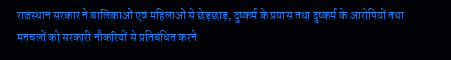राजस्थान सरकार ने बालिकाओं एवं महिलाओं से छेड़छाड़, दुष्कर्म के प्रयास तथा दुष्कर्म के आरोपियों तथा मनचलों को सरकारी नौकरियों से प्रतिबंधित करने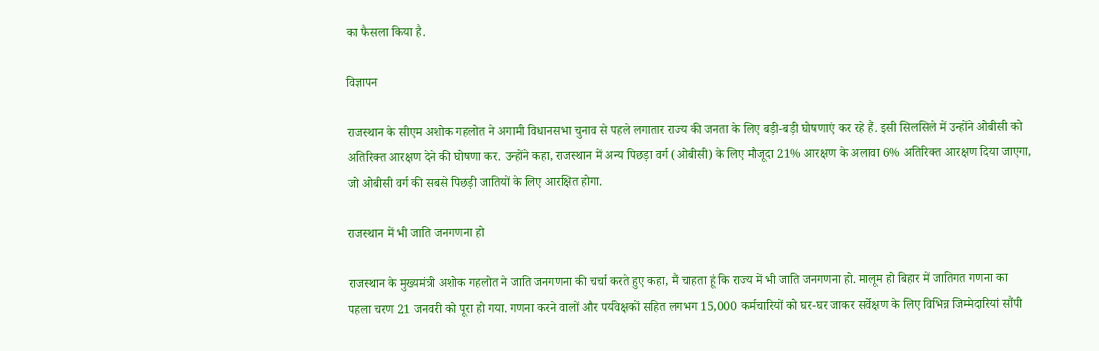का फैसला किया है.

विज्ञापन

राजस्थान के सीएम अशोक गहलोत ने अगामी विधानसभा चुनाव से पहले लगातार राज्य की जनता के लिए बड़ी-बड़ी घोषणाएं कर रहे हैं. इसी सिलसिले में उन्होंने ओबीसी को अतिरिक्त आरक्षण देने की घोषणा कर. उन्होंने कहा, राजस्थान में अन्य पिछड़ा वर्ग (ओबीसी) के लिए मौजूदा 21% आरक्षण के अलावा 6% अतिरिक्त आरक्षण दिया जाएगा, जो ओबीसी वर्ग की सबसे पिछड़ी जातियों के लिए आरक्षित होगा.

राजस्थान में भी जाति जनगणना हो

राजस्थान के मुख्यमंत्री अशोक गहलोत ने जाति जनगणना की चर्चा करते हुए कहा, मैं चाहता हूं कि राज्य में भी जाति जनगणना हो. मालूम हो बिहार में जातिगत गणना का पहला चरण 21 जनवरी को पूरा हो गया. गणना करने वालों और पर्यवेक्षकों सहित लगभग 15,000 कर्मचारियों को घर-घर जाकर सर्वेक्षण के लिए विभिन्न जिम्मेदारियां सौंपी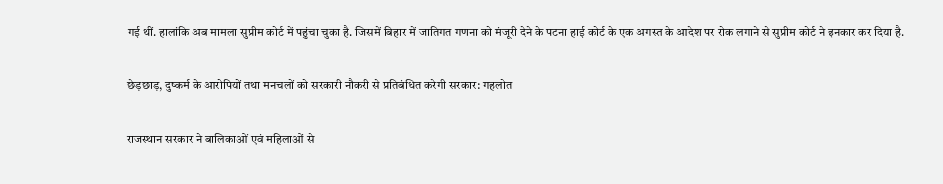गई थीं. हालांकि अब मामला सुप्रीम कोर्ट में पहुंचा चुका है. जिसमें बिहार में जातिगत गणना को मंजूरी देने के पटना हाई कोर्ट के एक अगस्त के आदेश पर रोक लगाने से सुप्रीम कोर्ट ने इनकार कर दिया है.

छेड़छाड़, दुष्कर्म के आरोपियों तथा मनचलों को सरकारी नौकरी से प्रतिबंधित करेगी सरकार: गहलोत

राजस्थान सरकार ने बालिकाओं एवं महिलाओं से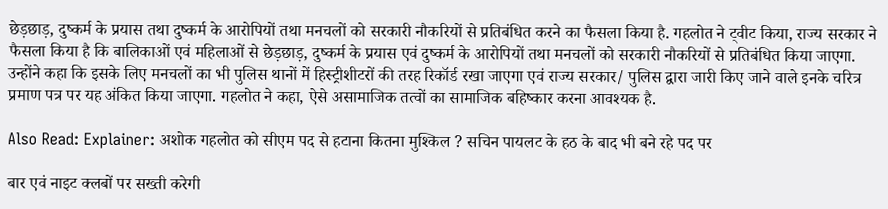छेड़छाड़, दुष्कर्म के प्रयास तथा दुष्कर्म के आरोपियों तथा मनचलों को सरकारी नौकरियों से प्रतिबंधित करने का फैसला किया है. गहलोत ने ट्वीट किया, राज्य सरकार ने फैसला किया है कि बालिकाओं एवं महिलाओं से छेड़छाड़, दुष्कर्म के प्रयास एवं दुष्कर्म के आरोपियों तथा मनचलों को सरकारी नौकरियों से प्रतिबंधित किया जाएगा. उन्होंने कहा कि इसके लिए मनचलों का भी पुलिस थानों में हिस्ट्रीशीटरों की तरह रिकॉर्ड रखा जाएगा एवं राज्य सरकार/ पुलिस द्वारा जारी किए जाने वाले इनके चरित्र प्रमाण पत्र पर यह अंकित किया जाएगा. गहलोत ने कहा, ऐसे असामाजिक तत्वों का सामाजिक बहिष्कार करना आवश्यक है.

Also Read: Explainer: अशोक गहलोत को सीएम पद से हटाना कितना मुश्किल ? सचिन पायलट के हठ के बाद भी बने रहे पद पर

बार एवं नाइट क्लबों पर सख्ती करेगी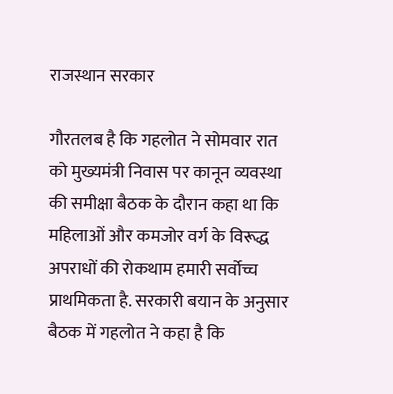राजस्थान सरकार

गौरतलब है कि गहलोत ने सोमवार रात को मुख्यमंत्री निवास पर कानून व्यवस्था की समीक्षा बैठक के दौरान कहा था कि महिलाओं और कमजोर वर्ग के विरूद्ध अपराधों की रोकथाम हमारी सर्वोच्च प्राथमिकता है. सरकारी बयान के अनुसार बैठक में गहलोत ने कहा है कि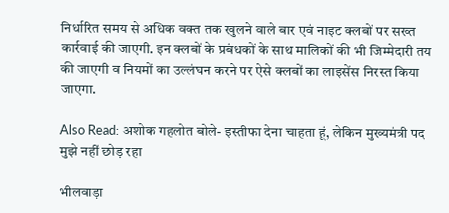निर्धारित समय से अधिक वक्त तक खुलने वाले बार एवं नाइट क्लबों पर सख्त कार्रवाई की जाएगी. इन क्लबों के प्रबंधकों के साथ मालिकों की भी जिम्मेदारी तय की जाएगी व नियमों का उल्लंघन करने पर ऐसे क्लबों का लाइसेंस निरस्त किया जाएगा.

Also Read: अशोक गहलोत बोले- इस्तीफा देना चाहता हूं, लेकिन मुख्यमंत्री पद मुझे नहीं छोड़ रहा

भीलवाड़ा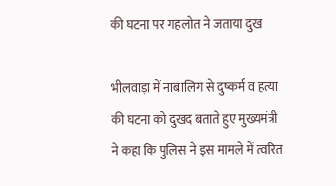की घटना पर गहलोत ने जताया दुख

भीलवाड़ा में नाबालिग से दुष्कर्म व हत्या की घटना को दुखद बताते हुए मुख्यमंत्री ने कहा कि पुलिस ने इस मामले में त्वरित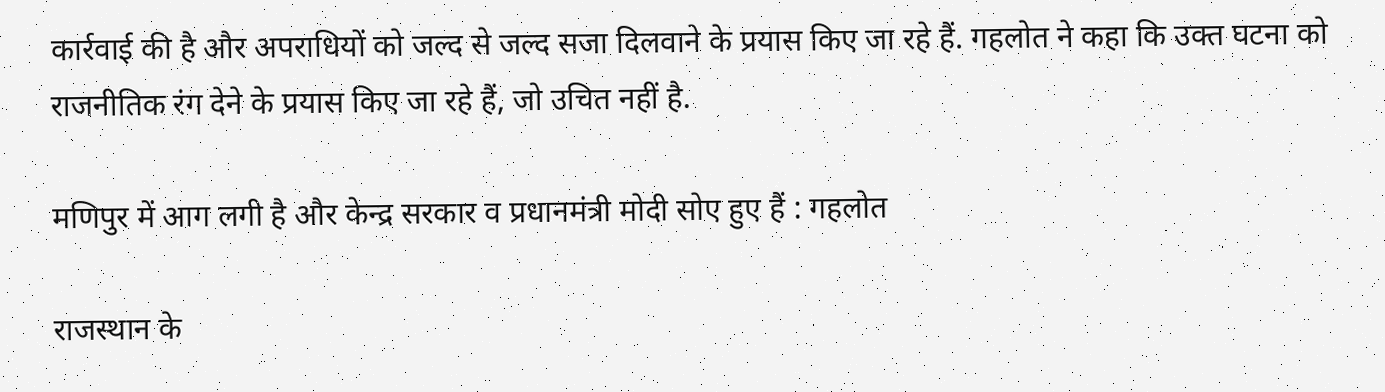कार्रवाई की है और अपराधियों को जल्द से जल्द सजा दिलवाने के प्रयास किए जा रहे हैं. गहलोत ने कहा कि उक्त घटना को राजनीतिक रंग देने के प्रयास किए जा रहे हैं, जो उचित नहीं है.

मणिपुर में आग लगी है और केन्द्र सरकार व प्रधानमंत्री मोदी सोए हुए हैं : गहलोत

राजस्थान के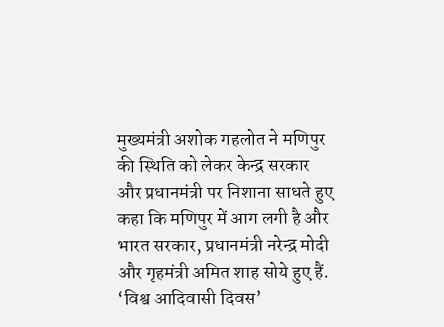मुख्यमंत्री अशोक गहलोत ने मणिपुर की स्थिति को लेकर केन्द्र सरकार और प्रधानमंत्री पर निशाना साधते हुए कहा कि मणिपुर में आग लगी है और भारत सरकार, प्रधानमंत्री नरेन्द्र मोदी और गृहमंत्री अमित शाह सोये हुए हैं. ‘विश्व आदिवासी दिवस’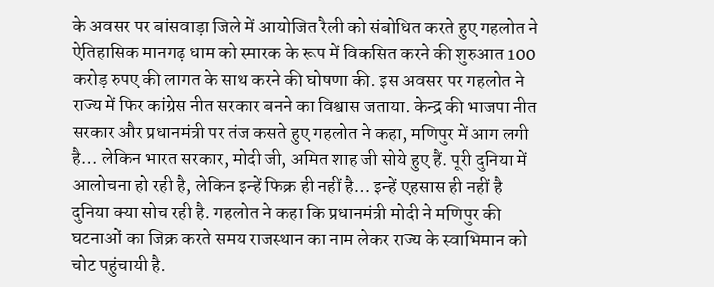के अवसर पर बांसवाड़ा जिले में आयोजित रैली को संबोधित करते हुए गहलोत ने ऐतिहासिक मानगढ़ धाम को स्मारक के रूप में विकसित करने की शुरुआत 100 करोड़ रुपए की लागत के साथ करने की घोषणा की. इस अवसर पर गहलोत ने राज्य में फिर कांग्रेस नीत सरकार बनने का विश्वास जताया. केन्द्र की भाजपा नीत सरकार और प्रधानमंत्री पर तंज कसते हुए गहलोत ने कहा, मणिपुर में आग लगी है… लेकिन भारत सरकार, मोदी जी, अमित शाह जी सोये हुए हैं. पूरी दुनिया में आलोचना हो रही है, लेकिन इन्हें फिक्र ही नहीं है… इन्हें एहसास ही नहीं है दुनिया क्या सोच रही है. गहलोत ने कहा कि प्रधानमंत्री मोदी ने मणिपुर की घटनाओं का जिक्र करते समय राजस्थान का नाम लेकर राज्य के स्वाभिमान को चोट पहुंचायी है.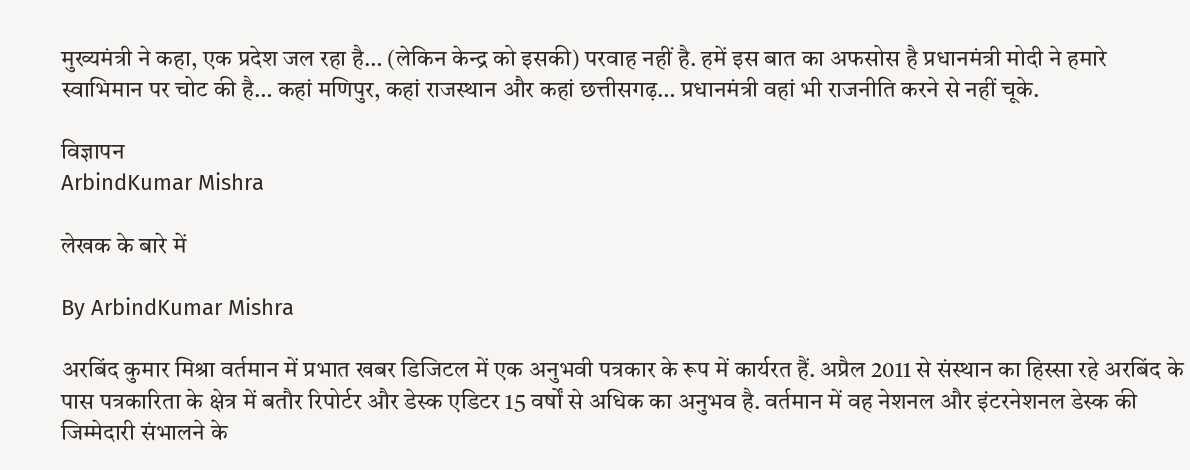मुख्यमंत्री ने कहा, एक प्रदेश जल रहा है… (लेकिन केन्द्र को इसकी) परवाह नहीं है. हमें इस बात का अफसोस है प्रधानमंत्री मोदी ने हमारे स्वाभिमान पर चोट की है… कहां मणिपुर, कहां राजस्थान और कहां छत्तीसगढ़… प्रधानमंत्री वहां भी राजनीति करने से नहीं चूके.

विज्ञापन
ArbindKumar Mishra

लेखक के बारे में

By ArbindKumar Mishra

अरबिंद कुमार मिश्रा वर्तमान में प्रभात खबर डिजिटल में एक अनुभवी पत्रकार के रूप में कार्यरत हैं. अप्रैल 2011 से संस्थान का हिस्सा रहे अरबिंद के पास पत्रकारिता के क्षेत्र में बतौर रिपोर्टर और डेस्क एडिटर 15 वर्षों से अधिक का अनुभव है. वर्तमान में वह नेशनल और इंटरनेशनल डेस्क की जिम्मेदारी संभालने के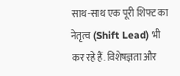साथ-साथ एक पूरी शिफ्ट का नेतृत्व (Shift Lead) भी कर रहे हैं. विशेषज्ञता और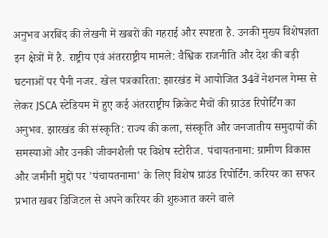अनुभव अरबिंद की लेखनी में खबरों की गहराई और स्पष्टता है. उनकी मुख्य विशेषज्ञता इन क्षेत्रों में है. राष्ट्रीय एवं अंतरराष्ट्रीय मामले: वैश्विक राजनीति और देश की बड़ी घटनाओं पर पैनी नजर. खेल पत्रकारिता: झारखंड में आयोजित 34वें नेशनल गेम्स से लेकर JSCA स्टेडियम में हुए कई अंतरराष्ट्रीय क्रिकेट मैचों की ग्राउंड रिपोर्टिंग का अनुभव. झारखंड की संस्कृति: राज्य की कला, संस्कृति और जनजातीय समुदायों की समस्याओं और उनकी जीवनशैली पर विशेष स्टोरीज. पंचायतनामा: ग्रामीण विकास और जमीनी मुद्दों पर 'पंचायतनामा' के लिए विशेष ग्राउंड रिपोर्टिंग. करियर का सफर प्रभात खबर डिजिटल से अपने करियर की शुरुआत करने वाले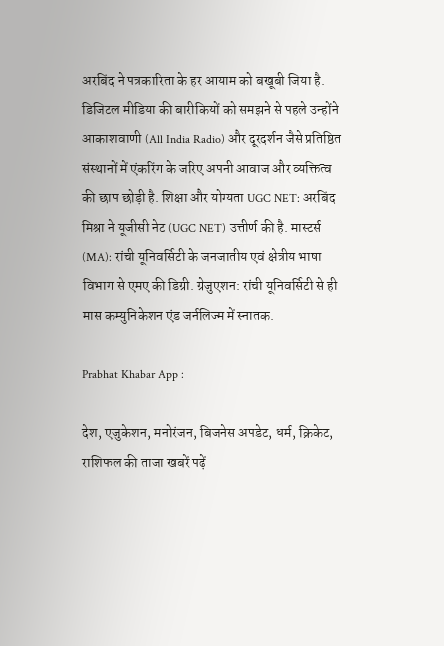अरबिंद ने पत्रकारिता के हर आयाम को बखूबी जिया है. डिजिटल मीडिया की बारीकियों को समझने से पहले उन्होंने आकाशवाणी (All India Radio) और दूरदर्शन जैसे प्रतिष्ठित संस्थानों में एंकरिंग के जरिए अपनी आवाज और व्यक्तित्व की छाप छोड़ी है. शिक्षा और योग्यता UGC NET: अरबिंद मिश्रा ने यूजीसी नेट (UGC NET) उत्तीर्ण की है. मास्टर्स (MA): रांची यूनिवर्सिटी के जनजातीय एवं क्षेत्रीय भाषा विभाग से एमए की डिग्री. ग्रेजुएशन: रांची यूनिवर्सिटी से ही मास कम्युनिकेशन एंड जर्नलिज्म में स्नातक.

Prabhat Khabar App :

देश, एजुकेशन, मनोरंजन, बिजनेस अपडेट, धर्म, क्रिकेट, राशिफल की ताजा खबरें पढ़ें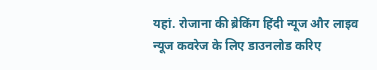यहां. रोजाना की ब्रेकिंग हिंदी न्यूज और लाइव न्यूज कवरेज के लिए डाउनलोड करिए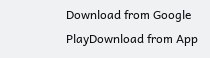Download from Google PlayDownload from App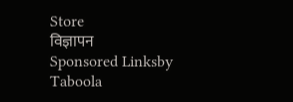Store
विज्ञापन
Sponsored Linksby Taboola